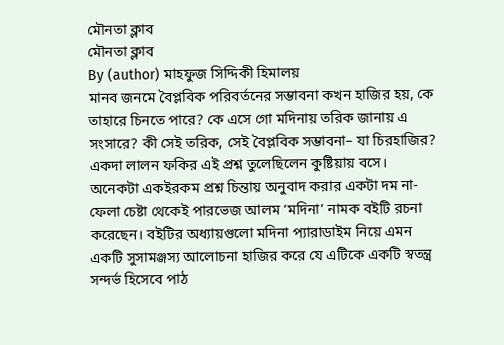মৌনতা ক্লাব
মৌনতা ক্লাব
By (author) মাহফুজ সিদ্দিকী হিমালয়
মানব জনমে বৈপ্লবিক পরিবর্তনের সম্ভাবনা কখন হাজির হয়, কে তাহারে চিনতে পারে? কে এসে গো মদিনায় তরিক জানায় এ সংসারে? কী সেই তরিক, সেই বৈপ্লবিক সম্ভাবনা– যা চিরহাজির? একদা লালন ফকির এই প্রশ্ন তুলেছিলেন কুষ্টিয়ায় বসে। অনেকটা একইরকম প্রশ্ন চিন্তায় অনুবাদ করার একটা দম না-ফেলা চেষ্টা থেকেই পারভেজ আলম ‘মদিনা’ নামক বইটি রচনা করেছেন। বইটির অধ্যায়গুলো মদিনা প্যারাডাইম নিয়ে এমন একটি সুসামঞ্জস্য আলোচনা হাজির করে যে এটিকে একটি স্বতন্ত্র সন্দর্ভ হিসেবে পাঠ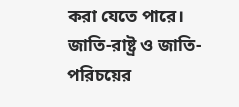করা যেতে পারে। জাতি-রাষ্ট্র ও জাতি-পরিচয়ের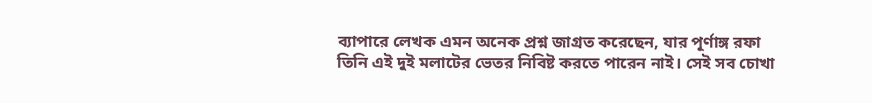ব্যাপারে লেখক এমন অনেক প্রশ্ন জাগ্রত করেছেন, যার পূর্ণাঙ্গ রফা তিনি এই দুই মলাটের ভেতর নিবিষ্ট করতে পারেন নাই। সেই সব চোখা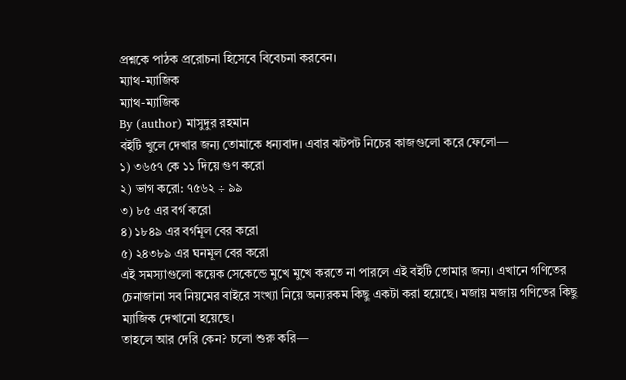প্রশ্নকে পাঠক প্ররোচনা হিসেবে বিবেচনা করবেন।
ম্যাথ-ম্যাজিক
ম্যাথ-ম্যাজিক
By (author) মাসুদুর রহমান
বইটি খুলে দেখার জন্য তোমাকে ধন্যবাদ। এবার ঝটপট নিচের কাজগুলো করে ফেলো—
১) ৩৬৫৭ কে ১১ দিয়ে গুণ করো
২) ভাগ করো: ৭৫৬২ ÷ ৯৯
৩) ৮৫ এর বর্গ করো
৪) ১৮৪৯ এর বর্গমূল বের করো
৫) ২৪৩৮৯ এর ঘনমূল বের করো
এই সমস্যাগুলো কয়েক সেকেন্ডে মুখে মুখে করতে না পারলে এই বইটি তোমার জন্য। এখানে গণিতের চেনাজানা সব নিয়মের বাইরে সংখ্যা নিয়ে অন্যরকম কিছু একটা করা হয়েছে। মজায় মজায় গণিতের কিছু ম্যাজিক দেখানো হয়েছে।
তাহলে আর দেরি কেন? চলো শুরু করি—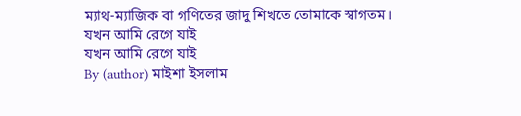ম্যাথ-ম্যাজিক বা গণিতের জাদু শিখতে তোমাকে স্বাগতম।
যখন আমি রেগে যাই
যখন আমি রেগে যাই
By (author) মাইশা ইসলাম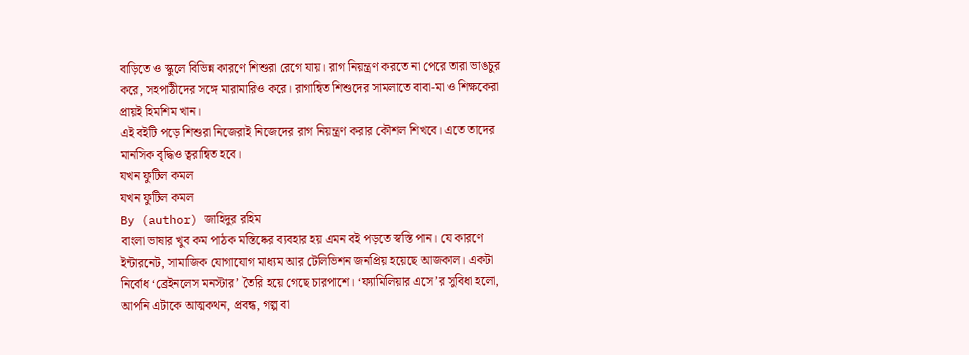বাড়িতে ও স্কুলে বিভিন্ন কারণে শিশুরা রেগে যায়। রাগ নিয়ন্ত্রণ করতে না পেরে তারা ভাঙচুর করে, সহপাঠীদের সঙ্গে মারামারিও করে। রাগান্বিত শিশুদের সামলাতে বাবা-মা ও শিক্ষকেরা প্রায়ই হিমশিম খান।
এই বইটি পড়ে শিশুরা নিজেরাই নিজেদের রাগ নিয়ন্ত্রণ করার কৌশল শিখবে। এতে তাদের মানসিক বৃদ্ধিও ত্বরান্বিত হবে।
যখন ফুটিল কমল
যখন ফুটিল কমল
By (author) জাহিদুর রহিম
বাংলা ভাষার খুব কম পাঠক মস্তিষ্কের ব্যবহার হয় এমন বই পড়তে স্বস্তি পান। যে কারণে ইন্টারনেট, সামাজিক যোগাযোগ মাধ্যম আর টেলিভিশন জনপ্রিয় হয়েছে আজকাল। একটা নির্বোধ ‘ব্রেইনলেস মনস্টার’ তৈরি হয়ে গেছে চারপাশে। ‘ফ্যামিলিয়ার এসে’র সুবিধা হলো, আপনি এটাকে আত্মকথন, প্রবন্ধ, গল্প বা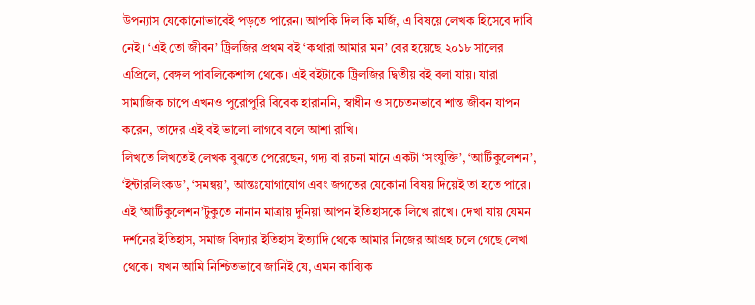উপন্যাস যেকোনোভাবেই পড়তে পারেন। আপকি দিল কি মর্জি, এ বিষয়ে লেখক হিসেবে দাবি নেই। ‘এই তো জীবন’ ট্রিলজির প্রথম বই ‘কথারা আমার মন’ বের হয়েছে ২০১৮ সালের এপ্রিলে, বেঙ্গল পাবলিকেশান্স থেকে। এই বইটাকে ট্রিলজির দ্বিতীয় বই বলা যায়। যারা সামাজিক চাপে এখনও পুরোপুরি বিবেক হারাননি, স্বাধীন ও সচেতনভাবে শান্ত জীবন যাপন করেন, তাদের এই বই ভালো লাগবে বলে আশা রাখি।
লিখতে লিখতেই লেখক বুঝতে পেরেছেন, গদ্য বা রচনা মানে একটা ‘সংযুক্তি’, ‘আর্টিকুলেশন’, ‘ইন্টারলিংকড’, ‘সমন্বয়’, আন্তঃযোগাযোগ এবং জগতের যেকোনা বিষয় দিয়েই তা হতে পারে। এই ‘আর্টিকুলেশন’টুকুতে নানান মাত্রায় দুনিয়া আপন ইতিহাসকে লিখে রাখে। দেখা যায় যেমন দর্শনের ইতিহাস, সমাজ বিদ্যার ইতিহাস ইত্যাদি থেকে আমার নিজের আগ্রহ চলে গেছে লেখা থেকে। যখন আমি নিশ্চিতভাবে জানিই যে, এমন কাব্যিক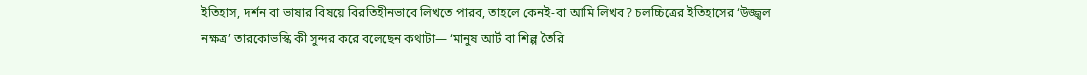ইতিহাস, দর্শন বা ভাষার বিষয়ে বিরতিহীনভাবে লিখতে পারব, তাহলে কেনই-বা আমি লিখব? চলচ্চিত্রের ইতিহাসের ‘উজ্জ্বল নক্ষত্র’ তারকোভস্কি কী সুন্দর করে বলেছেন কথাটা— ‘মানুষ আর্ট বা শিল্প তৈরি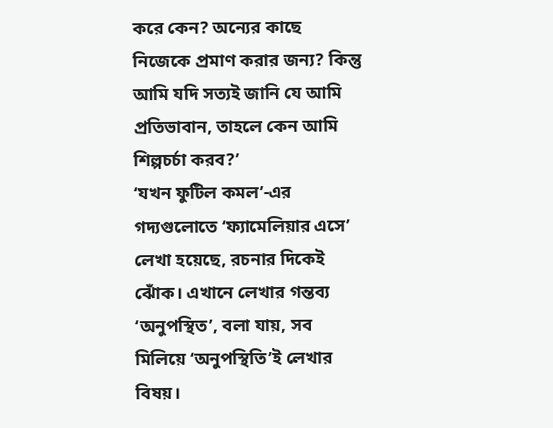করে কেন? অন্যের কাছে নিজেকে প্রমাণ করার জন্য? কিন্তু আমি যদি সত্যই জানি যে আমি প্রতিভাবান, তাহলে কেন আমি শিল্পচর্চা করব?’
‘যখন ফুটিল কমল’-এর গদ্যগুলোতে ‘ফ্যামেলিয়ার এসে’ লেখা হয়েছে, রচনার দিকেই ঝোঁক। এখানে লেখার গন্তব্য ‘অনুপস্থিত’, বলা যায়, সব মিলিয়ে ‘অনুপস্থিতি’ই লেখার বিষয়।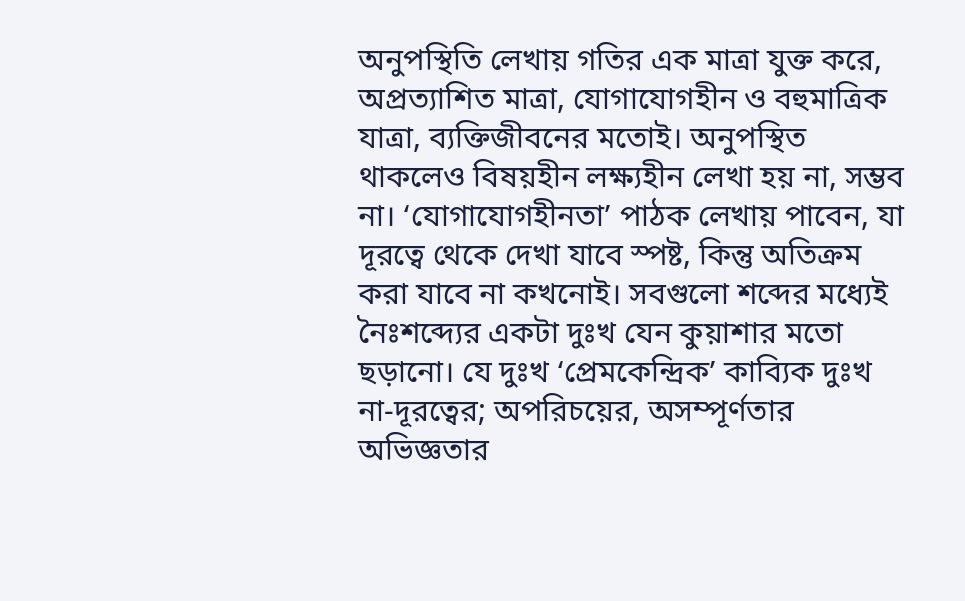অনুপস্থিতি লেখায় গতির এক মাত্রা যুক্ত করে, অপ্রত্যাশিত মাত্রা, যোগাযোগহীন ও বহুমাত্রিক যাত্রা, ব্যক্তিজীবনের মতোই। অনুপস্থিত থাকলেও বিষয়হীন লক্ষ্যহীন লেখা হয় না, সম্ভব না। ‘যোগাযোগহীনতা’ পাঠক লেখায় পাবেন, যা দূরত্বে থেকে দেখা যাবে স্পষ্ট, কিন্তু অতিক্রম করা যাবে না কখনোই। সবগুলো শব্দের মধ্যেই নৈঃশব্দ্যের একটা দুঃখ যেন কুয়াশার মতো ছড়ানো। যে দুঃখ ‘প্রেমকেন্দ্রিক’ কাব্যিক দুঃখ না-দূরত্বের; অপরিচয়ের, অসম্পূর্ণতার অভিজ্ঞতার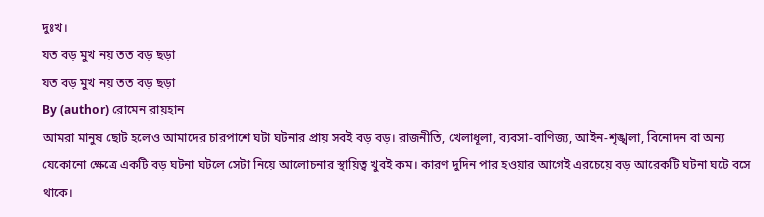দুঃখ।
যত বড় মুখ নয় তত বড় ছড়া
যত বড় মুখ নয় তত বড় ছড়া
By (author) রোমেন রায়হান
আমরা মানুষ ছোট হলেও আমাদের চারপাশে ঘটা ঘটনার প্রায় সবই বড় বড়। রাজনীতি, খেলাধূলা, ব্যবসা-বাণিজ্য, আইন-শৃঙ্খলা, বিনোদন বা অন্য যেকোনো ক্ষেত্রে একটি বড় ঘটনা ঘটলে সেটা নিয়ে আলোচনার স্থায়িত্ব খুবই কম। কারণ দুদিন পার হওয়ার আগেই এরচেয়ে বড় আরেকটি ঘটনা ঘটে বসে থাকে।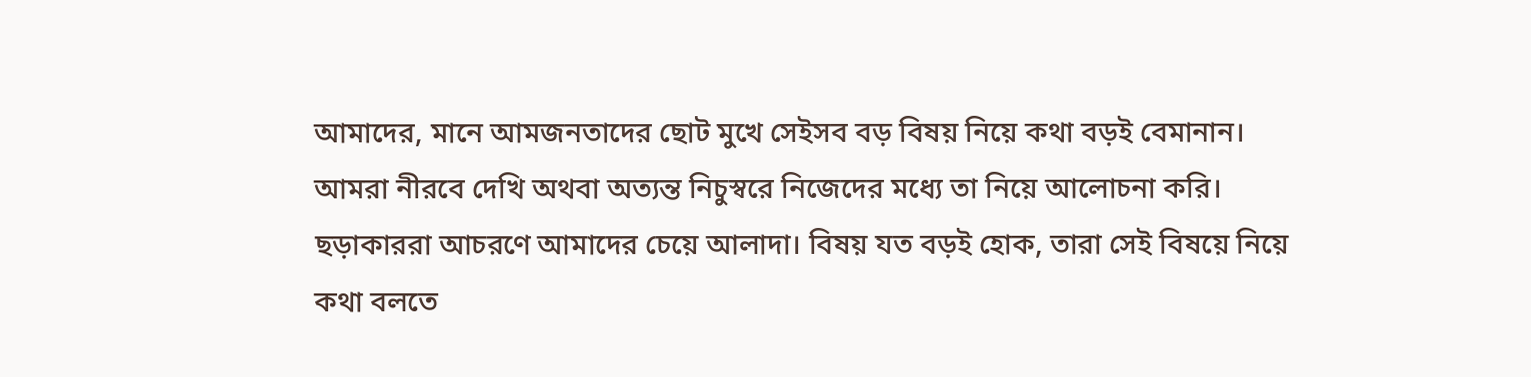আমাদের, মানে আমজনতাদের ছোট মুখে সেইসব বড় বিষয় নিয়ে কথা বড়ই বেমানান। আমরা নীরবে দেখি অথবা অত্যন্ত নিচুস্বরে নিজেদের মধ্যে তা নিয়ে আলোচনা করি।
ছড়াকাররা আচরণে আমাদের চেয়ে আলাদা। বিষয় যত বড়ই হোক, তারা সেই বিষয়ে নিয়ে কথা বলতে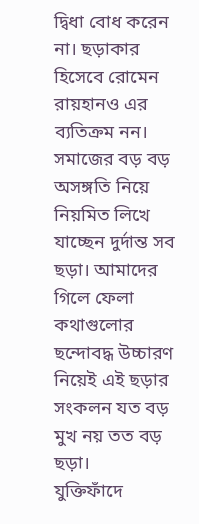দ্বিধা বোধ করেন না। ছড়াকার হিসেবে রোমেন রায়হানও এর ব্যতিক্রম নন। সমাজের বড় বড় অসঙ্গতি নিয়ে নিয়মিত লিখে যাচ্ছেন দুর্দান্ত সব ছড়া। আমাদের গিলে ফেলা কথাগুলোর ছন্দোবদ্ধ উচ্চারণ নিয়েই এই ছড়ার সংকলন যত বড় মুখ নয় তত বড় ছড়া।
যুক্তিফাঁদে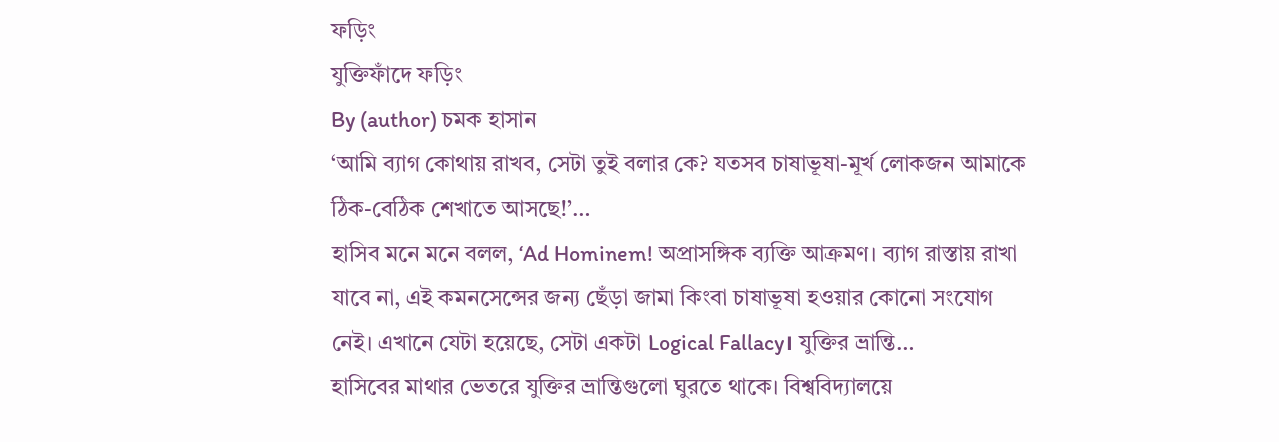ফড়িং
যুক্তিফাঁদে ফড়িং
By (author) চমক হাসান
‘আমি ব্যাগ কোথায় রাখব, সেটা তুই বলার কে? যতসব চাষাভূষা-মূর্খ লোকজন আমাকে ঠিক-বেঠিক শেখাতে আসছে!’…
হাসিব মনে মনে বলল, ‘Ad Hominem! অপ্রাসঙ্গিক ব্যক্তি আক্রমণ। ব্যাগ রাস্তায় রাখা যাবে না, এই কমনসেন্সের জন্য ছেঁড়া জামা কিংবা চাষাভূষা হওয়ার কোনো সংযোগ নেই। এখানে যেটা হয়েছে, সেটা একটা Logical Fallacy। যুক্তির ভ্রান্তি…
হাসিবের মাথার ভেতরে যুক্তির ভ্রান্তিগুলো ঘুরতে থাকে। বিশ্ববিদ্যালয়ে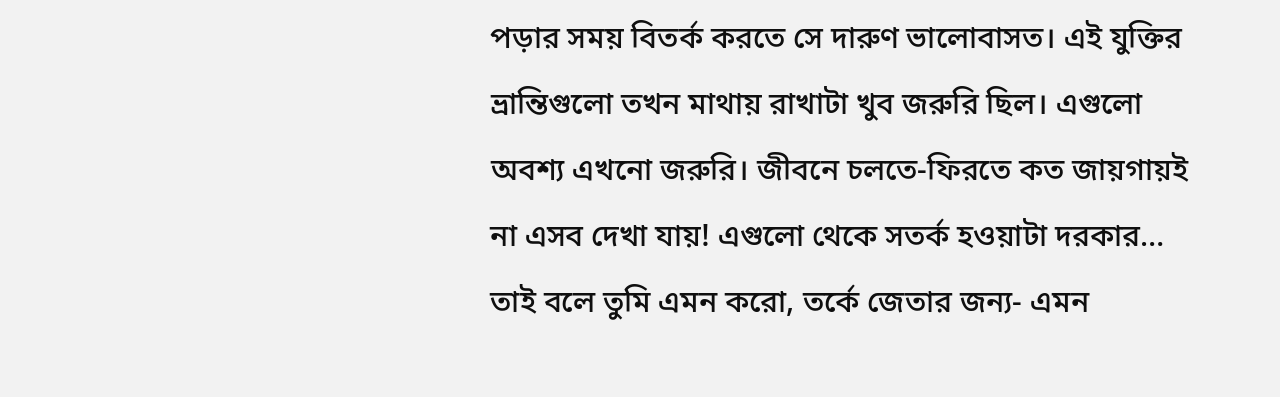পড়ার সময় বিতর্ক করতে সে দারুণ ভালোবাসত। এই যুক্তির ভ্রান্তিগুলো তখন মাথায় রাখাটা খুব জরুরি ছিল। এগুলো অবশ্য এখনো জরুরি। জীবনে চলতে-ফিরতে কত জায়গায়ই না এসব দেখা যায়! এগুলো থেকে সতর্ক হওয়াটা দরকার…
তাই বলে তুমি এমন করো, তর্কে জেতার জন্য- এমন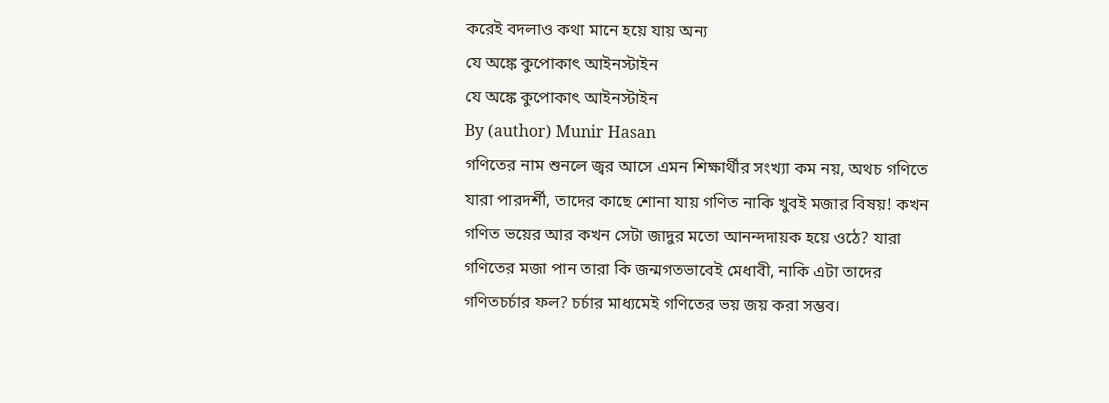করেই বদলাও কথা মানে হয়ে যায় অন্য
যে অঙ্কে কুপোকাৎ আইনস্টাইন
যে অঙ্কে কুপোকাৎ আইনস্টাইন
By (author) Munir Hasan
গণিতের নাম শুনলে জ্বর আসে এমন শিক্ষার্থীর সংখ্যা কম নয়, অথচ গণিতে যারা পারদর্শী, তাদের কাছে শোনা যায় গণিত নাকি খুবই মজার বিষয়! কখন গণিত ভয়ের আর কখন সেটা জাদুর মতো আনন্দদায়ক হয়ে ওঠে? যারা গণিতের মজা পান তারা কি জন্মগতভাবেই মেধাবী, নাকি এটা তাদের গণিতচর্চার ফল? চর্চার মাধ্যমেই গণিতের ভয় জয় করা সম্ভব।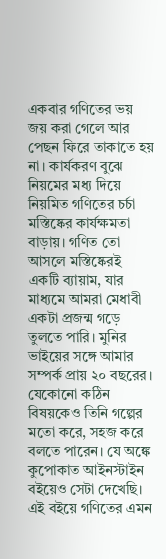একবার গণিতের ভয় জয় করা গেলে আর পেছন ফিরে তাকাতে হয় না। কার্যকরণ বুঝে নিয়মের মধ্য দিয়ে নিয়মিত গণিতের চর্চা মস্তিষ্কের কার্যক্ষমতা বাড়ায়। গণিত তো আসলে মস্তিষ্কেরই একটি ব্যায়াম, যার মাধ্যমে আমরা মেধাবী একটা প্রজন্ম গড়ে তুলতে পারি। মুনির ভাইয়ের সঙ্গে আমার সম্পর্ক প্রায় ২০ বছরের। যেকোনো কঠিন বিষয়কেও তিনি গল্পের মতো করে, সহজ করে বলতে পারেন। যে অঙ্কে কুপোকাত আইনস্টাইন বইয়েও সেটা দেখেছি। এই বইয়ে গণিতের এমন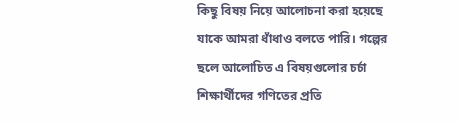কিছু বিষয় নিয়ে আলোচনা করা হয়েছে যাকে আমরা ধাঁধাও বলতে পারি। গল্পের ছলে আলোচিত এ বিষয়গুলোর চর্চা শিক্ষার্থীদের গণিতের প্রতি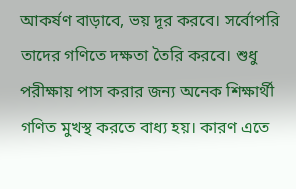আকর্ষণ বাড়াবে, ভয় দূর করবে। সর্বোপরি তাদের গণিতে দক্ষতা তৈরি করবে। শুধু পরীক্ষায় পাস করার জন্য অনেক শিক্ষার্থী গণিত মুখস্থ করতে বাধ্য হয়। কারণ এতে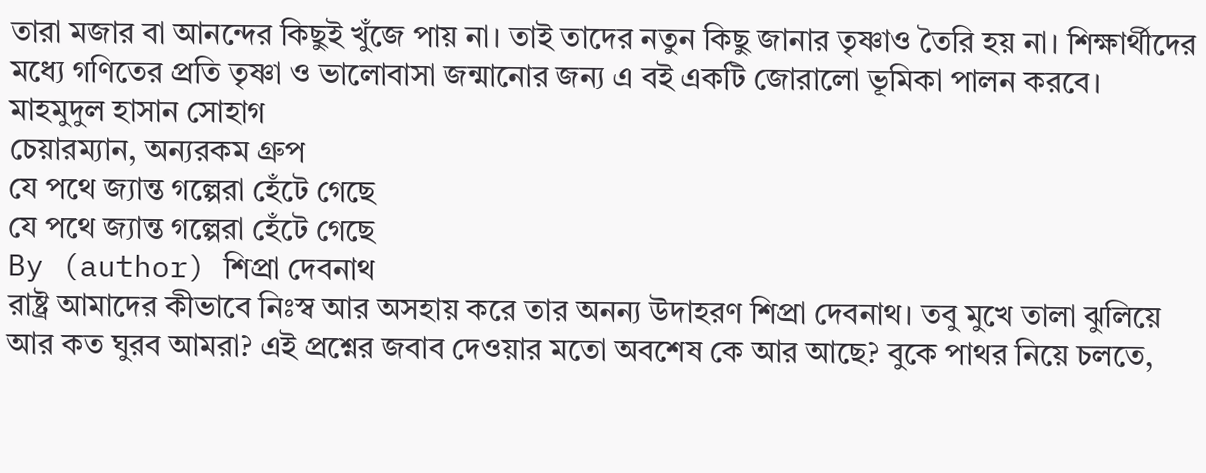তারা মজার বা আনন্দের কিছুই খুঁজে পায় না। তাই তাদের নতুন কিছু জানার তৃষ্ণাও তৈরি হয় না। শিক্ষার্থীদের মধ্যে গণিতের প্রতি তৃষ্ণা ও ভালোবাসা জন্মানোর জন্য এ বই একটি জোরালো ভূমিকা পালন করবে।
মাহমুদুল হাসান সোহাগ
চেয়ারম্যান, অন্যরকম গ্রুপ
যে পথে জ্যান্ত গল্পেরা হেঁটে গেছে
যে পথে জ্যান্ত গল্পেরা হেঁটে গেছে
By (author) শিপ্রা দেবনাথ
রাষ্ট্র আমাদের কীভাবে নিঃস্ব আর অসহায় করে তার অনন্য উদাহরণ শিপ্রা দেবনাথ। তবু মুখে তালা ঝুলিয়ে আর কত ঘুরব আমরা? এই প্রশ্নের জবাব দেওয়ার মতো অবশেষ কে আর আছে? বুকে পাথর নিয়ে চলতে,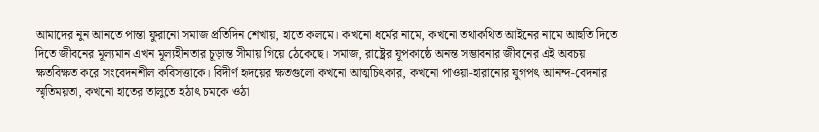আমাদের নুন আনতে পান্তা ফুরানো সমাজ প্রতিদিন শেখায়, হাতে কলমে। কখনো ধর্মের নামে, কখনো তথাকথিত আইনের নামে আহুতি দিতে দিতে জীবনের মূল্যমান এখন মূল্যহীনতার চূড়ান্ত সীমায় গিয়ে ঠেকেছে। সমাজ, রাষ্ট্রের যূপকাষ্ঠে অনন্ত সম্ভাবনার জীবনের এই অবচয় ক্ষতবিক্ষত করে সংবেদনশীল কবিসত্তাকে। বিদীর্ণ হৃদয়ের ক্ষতগুলো কখনো আত্মচিৎকার, কখনো পাওয়া-হারানোর যুগপৎ আনন্দ-বেদনার স্মৃতিময়তা, কখনো হাতের তালুতে হঠাৎ চমকে ওঠা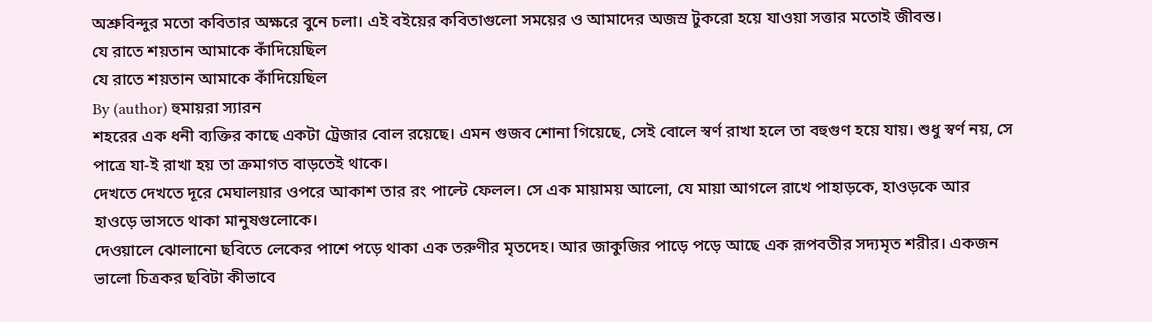অশ্রুবিন্দুর মতো কবিতার অক্ষরে বুনে চলা। এই বইয়ের কবিতাগুলো সময়ের ও আমাদের অজস্র টুকরো হয়ে যাওয়া সত্তার মতোই জীবন্ত।
যে রাতে শয়তান আমাকে কাঁদিয়েছিল
যে রাতে শয়তান আমাকে কাঁদিয়েছিল
By (author) হুমায়রা স্যারন
শহরের এক ধনী ব্যক্তির কাছে একটা ট্রেজার বোল রয়েছে। এমন গুজব শোনা গিয়েছে, সেই বোলে স্বর্ণ রাখা হলে তা বহুগুণ হয়ে যায়। শুধু স্বর্ণ নয়, সে পাত্রে যা-ই রাখা হয় তা ক্রমাগত বাড়তেই থাকে।
দেখতে দেখতে দূরে মেঘালয়ার ওপরে আকাশ তার রং পাল্টে ফেলল। সে এক মায়াময় আলো, যে মায়া আগলে রাখে পাহাড়কে, হাওড়কে আর হাওড়ে ভাসতে থাকা মানুষগুলোকে।
দেওয়ালে ঝোলানো ছবিতে লেকের পাশে পড়ে থাকা এক তরুণীর মৃতদেহ। আর জাকুজির পাড়ে পড়ে আছে এক রূপবতীর সদ্যমৃত শরীর। একজন ভালো চিত্রকর ছবিটা কীভাবে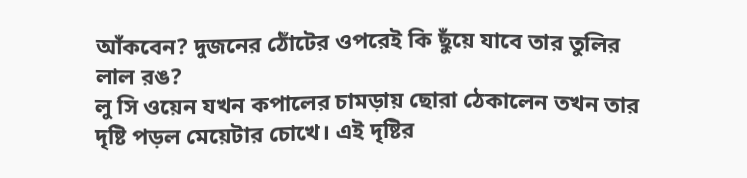আঁকবেন? দুজনের ঠোঁটের ওপরেই কি ছুঁয়ে যাবে তার তুলির লাল রঙ?
লু সি ওয়েন যখন কপালের চামড়ায় ছোরা ঠেকালেন তখন তার দৃষ্টি পড়ল মেয়েটার চোখে। এই দৃষ্টির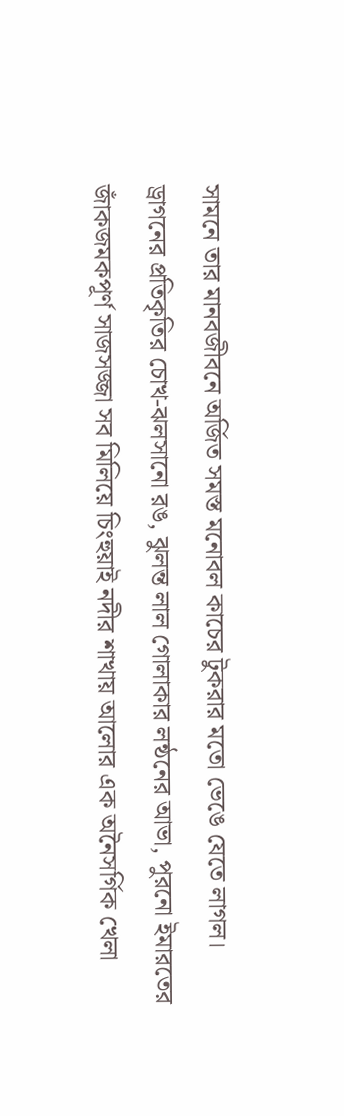সামনে তার মানবজীবনে অর্জিত সমস্ত মনোবল কাচের টুকরার মতো ভেঙে যেতে লাগল।
ড্রাগনের প্রতিকৃতির চোখ-ঝলসানো রঙ, ঝুলন্ত লাল গোলাকার লন্ঠনের আভা, পুরনো ইমারতের জাঁকজমকপূর্ণ সাজসজ্জা সব মিলিয়ে চিংহুয়াই নদীর শাখায় আলোর এক অনৈসর্গিক খেলা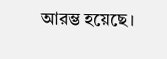আরম্ভ হয়েছে।